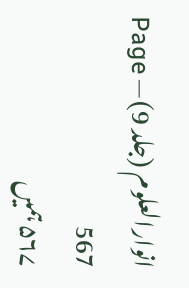انوارالعلوم (جلد 9) — Page 567
۵۶۷ ہمیں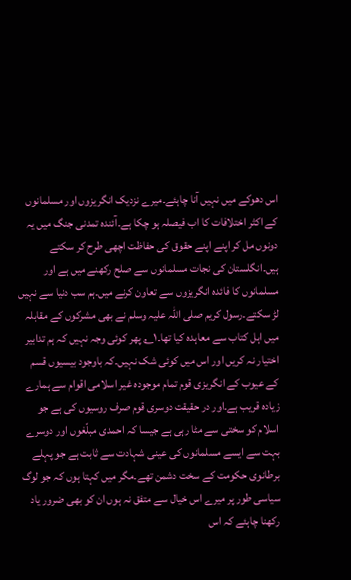اس دھوکے میں نہیں آنا چاہئے۔میرے نزدیک انگریزوں اور مسلمانوں کے اکثر اختلافات کا اب فیصلہ ہو چکا ہے۔آئنده تمدنی جنگ میں یہ دونوں مل کر اپنے اپنے حقوق کی حفاظت اچھی طرح کر سکتے ہیں۔انگلستان کی نجات مسلمانوں سے صلح رکھنے میں ہے اور مسلمانوں کا فائدہ انگریزوں سے تعاون کرنے میں۔ہم سب دنیا سے نہیں لڑ سکتے۔رسول کریم صلی اللہ علیہ وسلم نے بھی مشرکوں کے مقابلہ میں اہل کتاب سے معاہدہ کیا تھا۔۱؎ پھر کوئی وجہ نہیں کہ ہم تدابیر اختیار نہ کریں اور اس میں کوئی شک نہیں۔کہ باوجود بیسیوں قسم کے عیوب کے انگریزی قوم تمام موجودہ غیر اسلامی اقوام سے ہمارے زیادہ قریب ہے۔اور در حقیقت دوسری قوم صرف روسیوں کی ہے جو اسلام کو سختی سے مٹا رہی ہے جیسا کہ احمدی مبلّغوں اور دوسرے بہت سے ایسے مسلمانوں کی عینی شہادت سے ثابت ہے جو پہلے برطانوی حکومت کے سخت دشمن تھے۔مگر میں کہتا ہوں کہ جو لوگ سیاسی طور پر میرے اس خیال سے متفق نہ ہوں ان کو بھی ضرور یاد رکھنا چاہئے کہ اس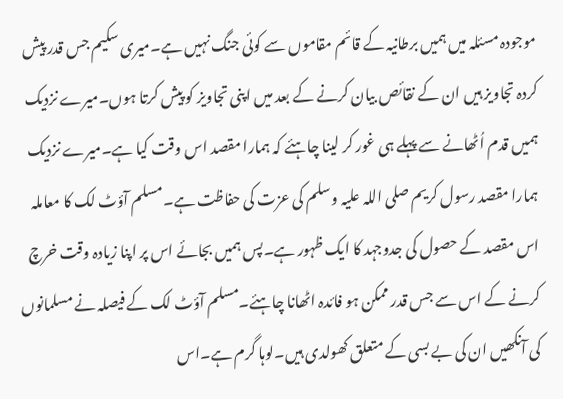موجودہ مسئلہ میں ہمیں برطانیہ کے قائم مقاموں سے کوئی جنگ نہیں ہے۔میری سکیم جس قدر پیش کردہ تجاویز ہیں ان کے نقائص بیان کرنے کے بعد میں اپنی تجاویز کو پیش کرتا ہوں۔میرے نزدیک ہمیں قدم اُٹھانے سے پہلے ہی غور کر لینا چاہئے کہ ہمارا مقصد اس وقت کیا ہے۔میرے نزدیک ہمارا مقصد رسول کریم صلی اللہ علیہ وسلم کی عزت کی حفاظت ہے۔مسلم آؤٹ لک کا معاملہ اس مقصد کے حصول کی جدوجہد کا ایک ظہور ہے۔پس ہمیں بجائے اس پر اپنا زیادہ وقت خرچ کرنے کے اس سے جس قدر ممکن ہو فائدہ اٹھانا چاہئے۔مسلم آؤٹ لک کے فیصلہ نے مسلمانوں کی آنکھیں ان کی بے بسی کے متعلق کھولدی ہیں۔لوہا گرم ہے۔اس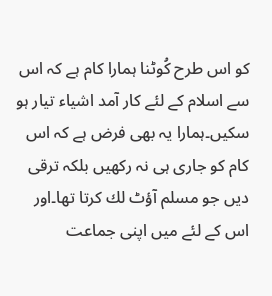کو اس طرح کُوٹنا ہمارا کام ہے کہ اس سے اسلام کے لئے کار آمد اشیاء تیار ہو سکیں۔ہمارا یہ بھی فرض ہے کہ اس کام کو جاری ہی نہ رکھیں بلکہ ترقی دیں جو مسلم آؤٹ لك کرتا تھا۔اور اس کے لئے میں اپنی جماعت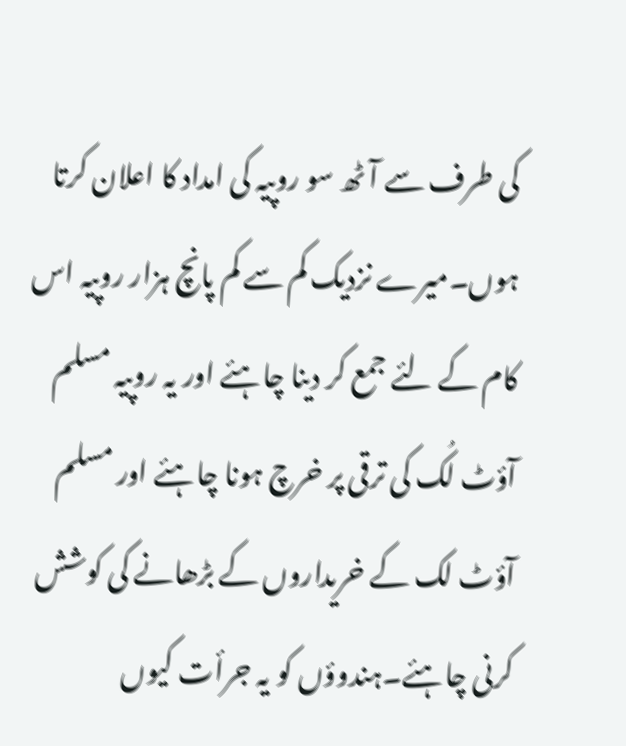کی طرف سے آٹھ سو روپیہ کی امداد کا اعلان کرتا ہوں۔میرے نزدیک کم سے کم پانچ ہزار روپیہ اس کام کے لئے جمع کر دینا چاہئے اور یہ روپیہ مسلم آؤٹ لُک کی ترقی پر خرچ ہونا چاہئے اور مسلم آؤٹ لک کے خریداروں کے بڑھانے کی کوشش کرنی چاہئے۔ہندوؤں کو یہ جرأت کیوں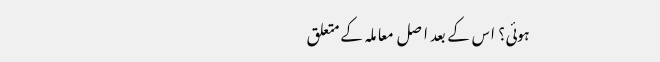ہوئی؟ اس کے بعد اصل معاملہ کے متعلق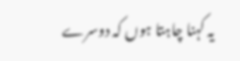یہ کہنا چاہتا ہوں کہ دوسرے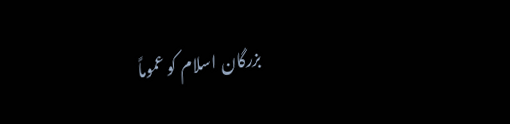بزرگان اسلام کو عموماً